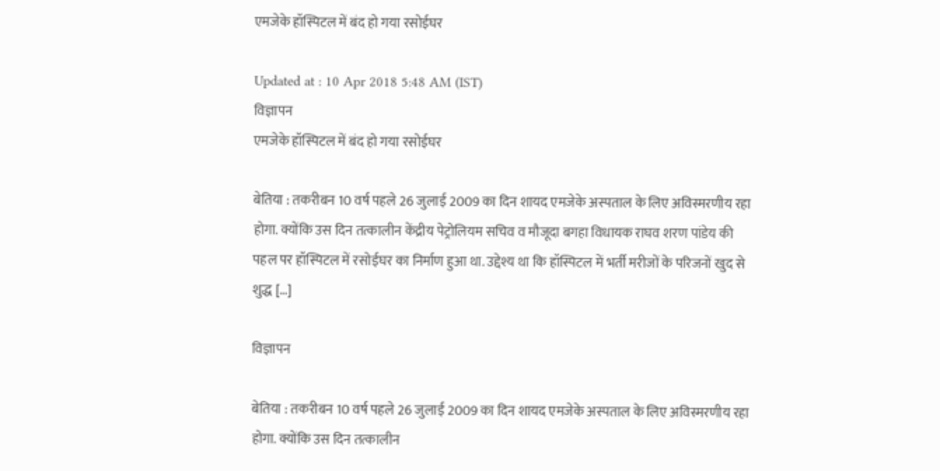एमजेके हॉस्पिटल में बंद हो गया रसोईघर

Updated at : 10 Apr 2018 5:48 AM (IST)
विज्ञापन
एमजेके हॉस्पिटल में बंद हो गया रसोईघर

बेतिया : तकरीबन 10 वर्ष पहले 26 जुलाई 2009 का दिन शायद एमजेके अस्पताल के लिए अविस्मरणीय रहा होगा. क्योंकि उस दिन तत्कालीन केंद्रीय पेट्रोलियम सचिव व मौजूदा बगहा विधायक राघव शरण पांडेय की पहल पर हॉस्पिटल में रसोईघर का निर्माण हुआ था. उद्देश्य था कि हॉस्पिटल में भर्ती मरीजों के परिजनों खुद से शुद्ध […]

विज्ञापन

बेतिया : तकरीबन 10 वर्ष पहले 26 जुलाई 2009 का दिन शायद एमजेके अस्पताल के लिए अविस्मरणीय रहा होगा. क्योंकि उस दिन तत्कालीन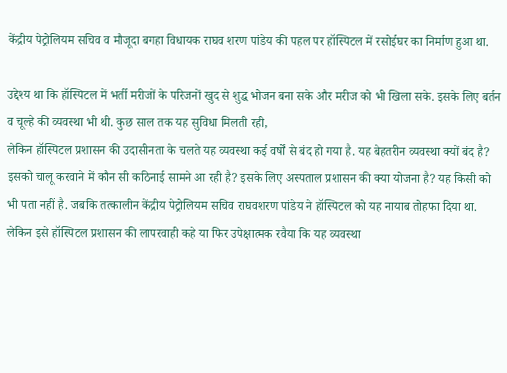केंद्रीय पेट्रोलियम सचिव व मौजूदा बगहा विधायक राघव शरण पांडेय की पहल पर हॉस्पिटल में रसोईघर का निर्माण हुआ था.

उद्देश्य था कि हॉस्पिटल में भर्ती मरीजों के परिजनों खुद से शुद्ध भोजन बना सके और मरीज को भी खिला सके. इसके लिए बर्तन व चूल्हे की व्यवस्था भी थी. कुछ साल तक यह सुविधा मिलती रही,
लेकिन हॉस्पिटल प्रशासन की उदासीनता के चलते यह व्यवस्था कई वर्षों से बंद हो गया है. यह बेहतरीन व्यवस्था क्यों बंद है? इसको चालू करवाने में कौन सी कठिनाई सामने आ रही है? इसके लिए अस्पताल प्रशासन की क्या योजना है? यह किसी को भी पता नहीं है. जबकि तत्कालीन केंद्रीय पेट्रोलियम सचिव राघवशरण पांडेय ने हॉस्पिटल को यह नायाब तोहफा दिया था. लेकिन इसे हॉस्पिटल प्रशासन की लापरवाही कहे या फिर उपेक्षात्मक रवैया कि यह व्यवस्था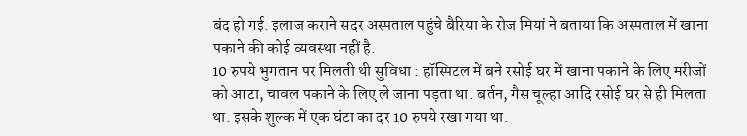बंद हो गई. इलाज कराने सदर अस्पताल पहुंचे बैरिया के रोज मियां ने बताया कि अस्पताल में खाना पकाने की कोई व्यवस्था नहीं है.
10 रुपये भुगतान पर मिलती थी सुविधा : हॉस्पिटल में बने रसोई घर में खाना पकाने के लिए मरीजों को आटा, चावल पकाने के लिए ले जाना पड़ता था. बर्तन, गैस चूल्हा आदि रसोई घर से ही मिलता था. इसके शुल्क में एक घंटा का दर 10 रुपये रखा गया था.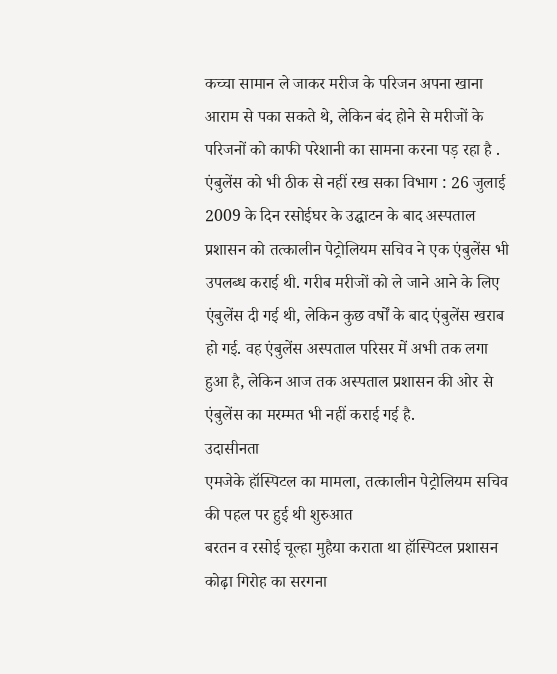कच्चा सामान ले जाकर मरीज के परिजन अपना खाना आराम से पका सकते थे, लेकिन बंद होने से मरीजों के परिजनों को काफी परेशानी का सामना करना पड़ रहा है .
एंबुलेंस को भी ठीक से नहीं रख सका विभाग : 26 जुलाई 2009 के दिन रसोईघर के उद्घाटन के बाद अस्पताल प्रशासन को तत्कालीन पेट्रोलियम सचिव ने एक एंबुलेंस भी उपलब्ध कराई थी. गरीब मरीजों को ले जाने आने के लिए एंबुलेंस दी गई थी, लेकिन कुछ वर्षों के बाद एंबुलेंस खराब हो गई. वह एंबुलेंस अस्पताल परिसर में अभी तक लगा हुआ है, लेकिन आज तक अस्पताल प्रशासन की ओर से एंबुलेंस का मरम्मत भी नहीं कराई गई है.
उदासीनता
एमजेके हॉस्पिटल का मामला, तत्कालीन पेट्रोलियम सचिव की पहल पर हुई थी शुरुआत
बरतन व रसोई चूल्हा मुहैया कराता था हॉस्पिटल प्रशासन
कोढ़ा गिरोह का सरगना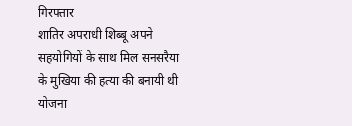गिरफ्तार
शातिर अपराधी शिब्बू अपने सहयोगियों के साथ मिल सनसरैया के मुखिया की हत्या की बनायी थी योजना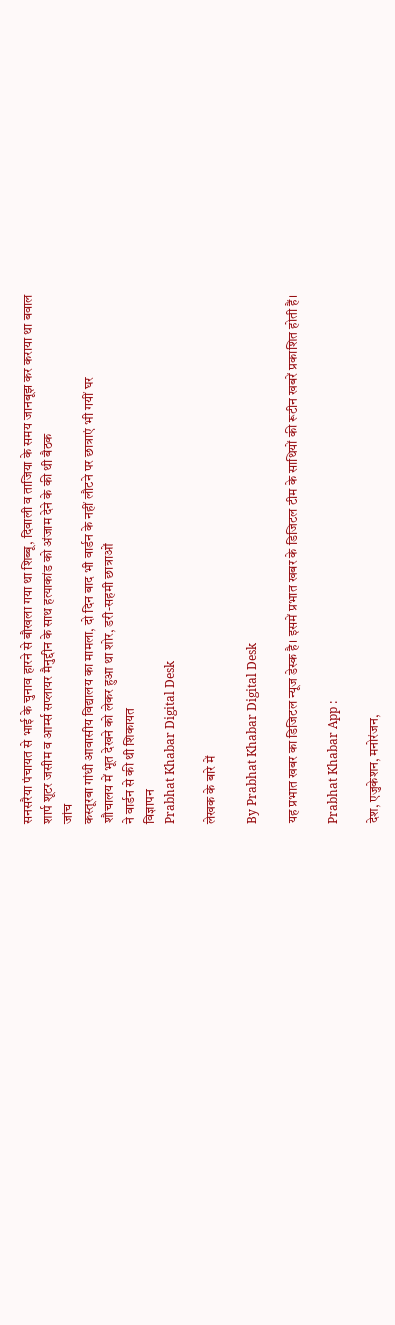सनसरैया पंचायत से भाई के चुनाव हारने से बौखला गया था शिब्बू, दिवाली व ताजिया के समय जानबूझ कर कराया था बवाल
शार्प शूटर जसीम व आर्म्स सप्लायर मैनुद्दीन के साथ हत्याकांड को अंजाम देने के की थी बैठक
जांच
कस्तूरबा गांधी आवासीय विद्यालय का मामला, दो दिन बाद भी वार्डन के नहीं लौटने पर छात्राएं भी गयीं घर
शौचालय में भूत देखने को लेकर हुआ था शोर, डरी-सहमी छात्राओं
ने वार्डन से की थी शिकायत
विज्ञापन
Prabhat Khabar Digital Desk

लेखक के बारे में

By Prabhat Khabar Digital Desk

यह प्रभात खबर का डिजिटल न्यूज डेस्क है। इसमें प्रभात खबर के डिजिटल टीम के साथियों की रूटीन खबरें प्रकाशित होती हैं।

Prabhat Khabar App :

देश, एजुकेशन, मनोरंजन,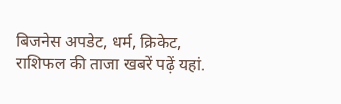बिजनेस अपडेट, धर्म, क्रिकेट, राशिफल की ताजा खबरें पढ़ें यहां.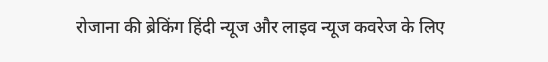रोजाना की ब्रेकिंग हिंदी न्यूज और लाइव न्यूज कवरेज के लिए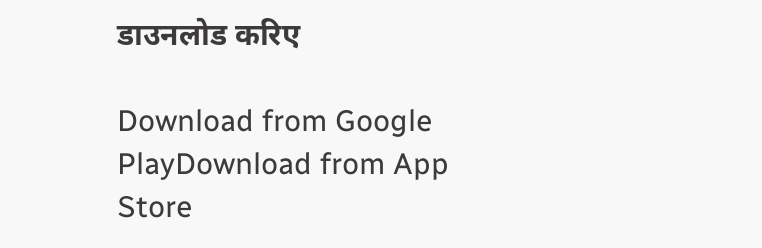डाउनलोड करिए

Download from Google PlayDownload from App Store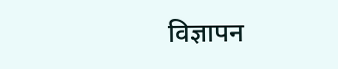विज्ञापन